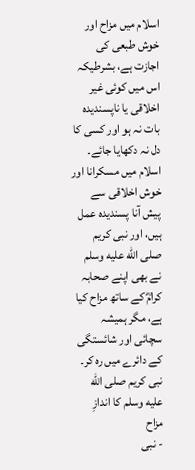اسلام میں مزاح اور خوش طبعی کی اجازت ہے، بشرطیکہ اس میں کوئی غیر اخلاقی یا ناپسندیدہ بات نہ ہو اور کسی کا دل نہ دکھایا جائے۔ اسلام میں مسکرانا اور خوش اخلاقی سے پیش آنا پسندیدہ عمل ہیں، اور نبی کریم صلى الله عليه وسلم نے بھی اپنے صحابہ کرامؓ کے ساتھ مزاح کیا ہے، مگر ہمیشہ سچائی اور شائستگی کے دائرے میں رہ کر۔
نبی کریم صلى الله عليه وسلم کا اندازِ مزاح
- نبی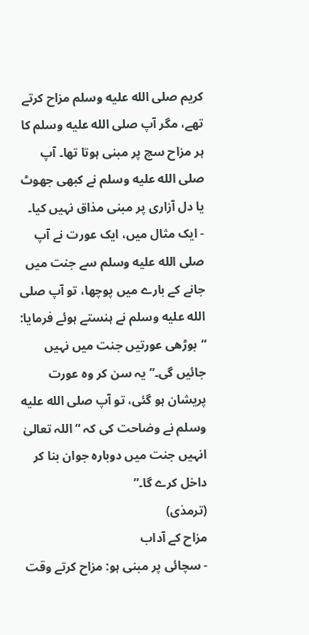کریم صلى الله عليه وسلم مزاح کرتے تھے، مگر آپ صلى الله عليه وسلم کا ہر مزاح سچ پر مبنی ہوتا تھا۔ آپ صلى الله عليه وسلم نے کبھی جھوٹ یا دل آزاری پر مبنی مذاق نہیں کیا۔
- ایک مثال میں، ایک عورت نے آپ صلى الله عليه وسلم سے جنت میں جانے کے بارے میں پوچھا، تو آپ صلى الله عليه وسلم نے ہنستے ہوئے فرمایا: “بوڑھی عورتیں جنت میں نہیں جائیں گی۔” یہ سن کر وہ عورت پریشان ہو گئی، تو آپ صلى الله عليه وسلم نے وضاحت کی کہ “اللہ تعالیٰ انہیں جنت میں دوبارہ جوان بنا کر داخل کرے گا۔”
(ترمذی)
مزاح کے آداب
- سچائی پر مبنی ہو: مزاح کرتے وقت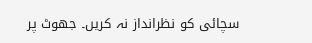سچائی کو نظرانداز نہ کریں۔ جھوٹ پر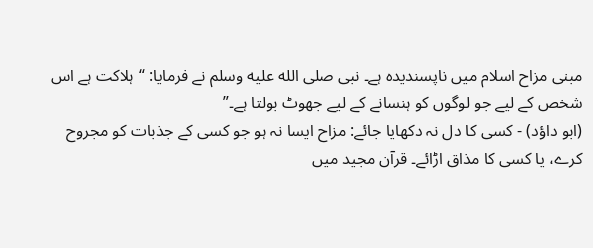مبنی مزاح اسلام میں ناپسندیدہ ہے۔ نبی صلى الله عليه وسلم نے فرمایا: “ہلاکت ہے اس شخص کے لیے جو لوگوں کو ہنسانے کے لیے جھوٹ بولتا ہے۔”
(ابو داؤد) - کسی کا دل نہ دکھایا جائے: مزاح ایسا نہ ہو جو کسی کے جذبات کو مجروح کرے، یا کسی کا مذاق اڑائے۔ قرآن مجید میں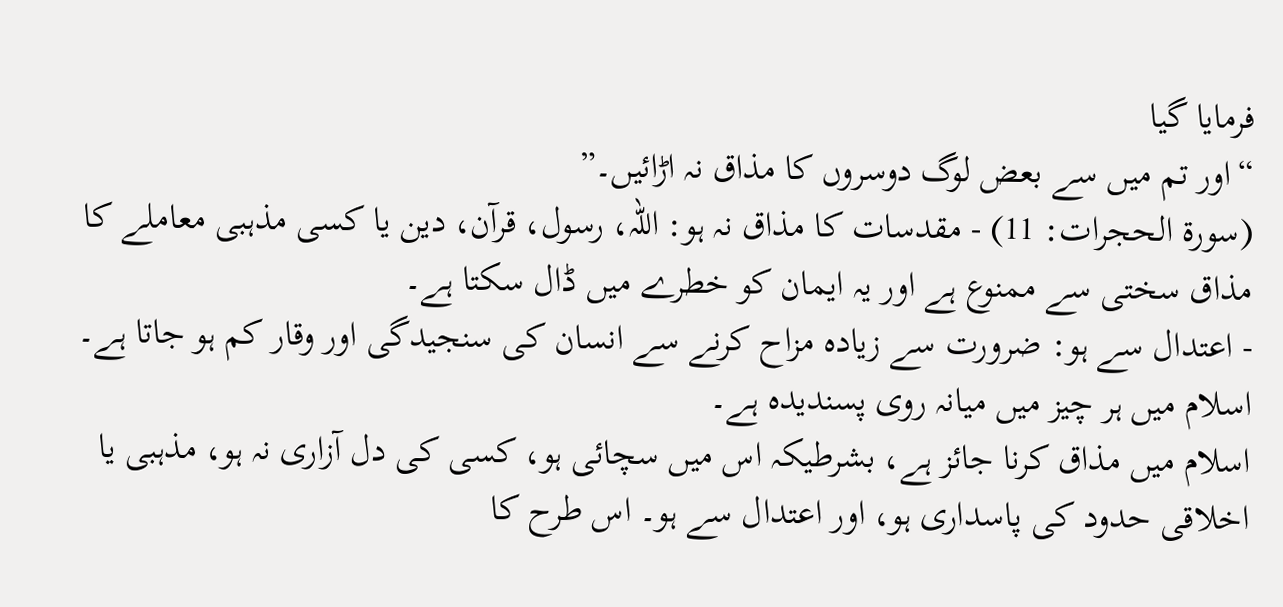فرمایا گیا
“اور تم میں سے بعض لوگ دوسروں کا مذاق نہ اڑائیں۔”
(سورۃ الحجرات: 11) - مقدسات کا مذاق نہ ہو: اللہ، رسول، قرآن، دین یا کسی مذہبی معاملے کا مذاق سختی سے ممنوع ہے اور یہ ایمان کو خطرے میں ڈال سکتا ہے۔
- اعتدال سے ہو: ضرورت سے زیادہ مزاح کرنے سے انسان کی سنجیدگی اور وقار کم ہو جاتا ہے۔ اسلام میں ہر چیز میں میانہ روی پسندیدہ ہے۔
اسلام میں مذاق کرنا جائز ہے، بشرطیکہ اس میں سچائی ہو، کسی کی دل آزاری نہ ہو، مذہبی یا اخلاقی حدود کی پاسداری ہو، اور اعتدال سے ہو۔ اس طرح کا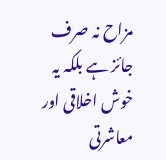مزاح نہ صرف جائز ہے بلکہ یہ خوش اخلاقی اور معاشرتی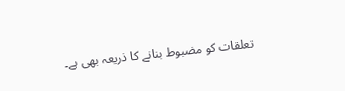تعلقات کو مضبوط بنانے کا ذریعہ بھی ہے۔